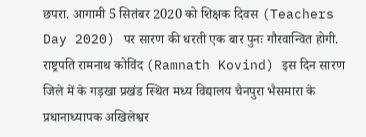छपरा. आगामी 5 सितंबर 2020 को शिक्षक दिवस (Teachers Day 2020) पर सारण की धरती एक बार पुनः गौरवान्वित होगी. राष्ट्रपति रामनाथ कोविंद (Ramnath Kovind) इस दिन सारण जिले में के गड़खा प्रखंड स्थित मध्य विद्यालय चैनपुरा भैसमारा के प्रधानाध्यापक अखिलेश्वर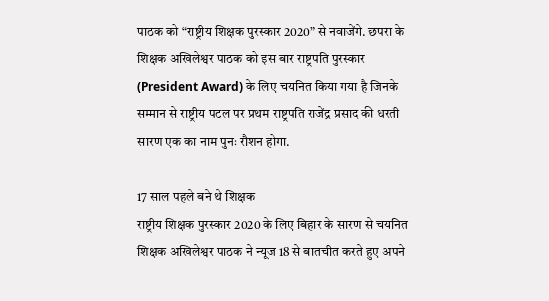पाठक को “राष्ट्रीय शिक्षक पुरस्कार 2020” से नवाजेंगे. छपरा के शिक्षक अखिलेश्वर पाठक को इस बार राष्ट्रपति पुरस्कार (President Award) के लिए चयनित किया गया है जिनके सम्मान से राष्ट्रीय पटल पर प्रथम राष्ट्रपति राजेंद्र प्रसाद की धरती सारण एक का नाम पुनः रौशन होगा.

17 साल पहले बने थे शिक्षक
राष्ट्रीय शिक्षक पुरस्कार 2020 के लिए बिहार के सारण से चयनित शिक्षक अखिलेश्वर पाठक ने न्यूज 18 से बातचीत करते हुए अपने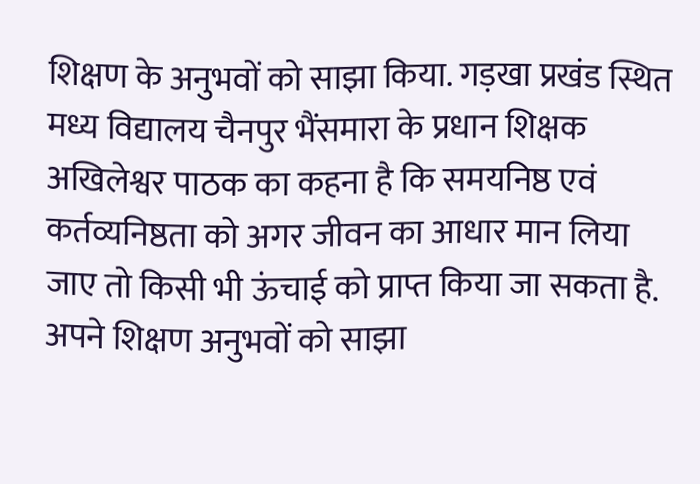शिक्षण के अनुभवों को साझा किया. गड़खा प्रखंड स्थित मध्य विद्यालय चैनपुर भैंसमारा के प्रधान शिक्षक अखिलेश्वर पाठक का कहना है कि समयनिष्ठ एवं कर्तव्यनिष्ठता को अगर जीवन का आधार मान लिया जाए तो किसी भी ऊंचाई को प्राप्त किया जा सकता है. अपने शिक्षण अनुभवों को साझा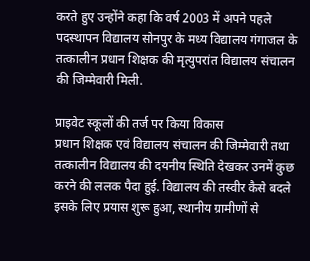करते हुए उन्होंने कहा कि वर्ष 2003 में अपने पहले पदस्थापन विद्यालय सोनपुर के मध्य विद्यालय गंगाजल के तत्कालीन प्रधान शिक्षक की मृत्युपरांत विद्यालय संचालन की जिम्मेवारी मिली.

प्राइवेट स्कूलों की तर्ज पर किया विकास
प्रधान शिक्षक एवं विद्यालय संचालन की जिम्मेवारी तथा तत्कालीन विद्यालय की दयनीय स्थिति देखकर उनमें कुछ करने की ललक पैदा हुई. विद्यालय की तस्वीर कैसे बदले इसके लिए प्रयास शुरू हुआ, स्थानीय ग्रामीणों से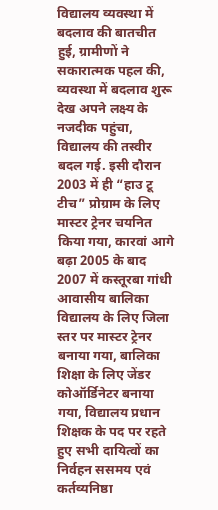विद्यालय व्यवस्था में बदलाव की बातचीत हुई, ग्रामीणों ने सकारात्मक पहल की, व्यवस्था में बदलाव शुरू देख अपने लक्ष्य के नजदीक पहुंचा, विद्यालय की तस्वीर बदल गई. इसी दौरान 2003 में ही “हाउ टू टीच” प्रोग्राम के लिए मास्टर ट्रेनर चयनित किया गया, कारवां आगे बढ़ा 2005 के बाद 2007 में कस्तूरबा गांधी आवासीय बालिका विद्यालय के लिए जिला स्तर पर मास्टर ट्रेनर बनाया गया, बालिका शिक्षा के लिए जेंडर कोऑर्डिनेटर बनाया गया, विद्यालय प्रधान शिक्षक के पद पर रहते हुए सभी दायित्वों का निर्वहन ससमय एवं कर्तव्यनिष्ठा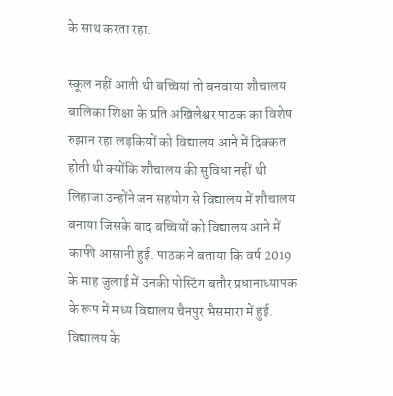के साथ करता रहा.

स्कूल नहीं आती थी बच्चियां तो बनवाया शौचालय
बालिका शिक्षा के प्रति अखिलेश्वर पाठक का विशेष रुझान रहा लड़कियों को विद्यालय आने में दिक्कत होती थी क्योंकि शौचालय की सुविधा नहीं थी लिहाजा उन्होंने जन सहयोग से विद्यालय में शौचालय बनाया जिसके बाद बच्चियों को विद्यालय आने में काफी आसानी हुई. पाठक ने बताया कि वर्ष 2019 के माह जुलाई में उनकी पोस्टिंग बतौर प्रधानाध्यापक के रूप में मध्य विद्यालय चैनपुर भैसमारा में हुई. विद्यालय के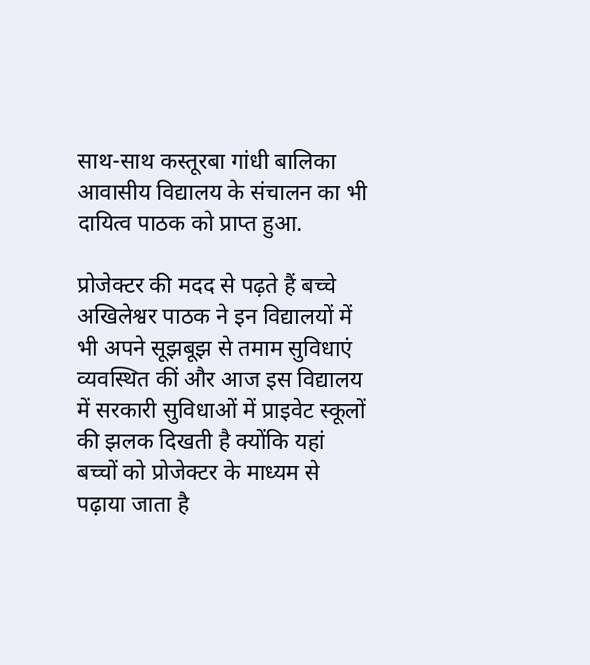साथ-साथ कस्तूरबा गांधी बालिका आवासीय विद्यालय के संचालन का भी दायित्व पाठक को प्राप्त हुआ.

प्रोजेक्टर की मदद से पढ़ते हैं बच्चे
अखिलेश्वर पाठक ने इन विद्यालयों में भी अपने सूझबूझ से तमाम सुविधाएं व्यवस्थित कीं और आज इस विद्यालय में सरकारी सुविधाओं में प्राइवेट स्कूलों की झलक दिखती है क्योंकि यहां बच्चों को प्रोजेक्टर के माध्यम से पढ़ाया जाता है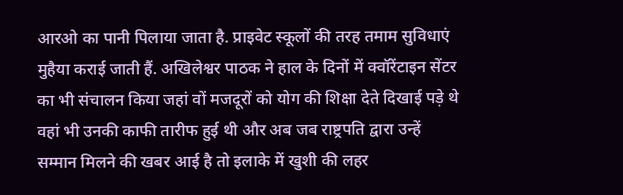आरओ का पानी पिलाया जाता है. प्राइवेट स्कूलों की तरह तमाम सुविधाएं मुहैया कराई जाती हैं. अखिलेश्वर पाठक ने हाल के दिनों में क्वॉरेंटाइन सेंटर का भी संचालन किया जहां वों मजदूरों को योग की शिक्षा देते दिखाई पड़े थे वहां भी उनकी काफी तारीफ हुई थी और अब जब राष्ट्रपति द्वारा उन्हें सम्मान मिलने की खबर आई है तो इलाके में खुशी की लहर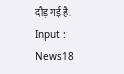दौड़ गई है.
Input : News18